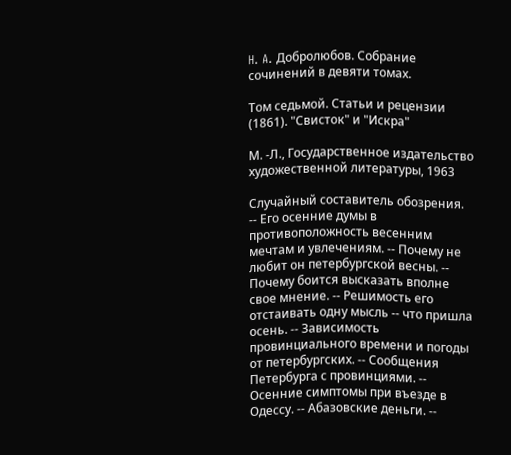H. A. Добролюбов. Собрание сочинений в девяти томах.

Том седьмой. Статьи и рецензии (1861). "Свисток" и "Искра"

М. -Л., Государственное издательство художественной литературы, 1963

Случайный составитель обозрения. -- Его осенние думы в противоположность весенним мечтам и увлечениям. -- Почему не любит он петербургской весны. -- Почему боится высказать вполне свое мнение. -- Решимость его отстаивать одну мысль -- что пришла осень. -- Зависимость провинциального времени и погоды от петербургских. -- Сообщения Петербурга с провинциями. -- Осенние симптомы при въезде в Одессу. -- Абазовские деньги. --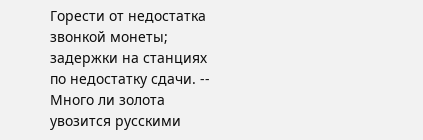Горести от недостатка звонкой монеты; задержки на станциях по недостатку сдачи. -- Много ли золота увозится русскими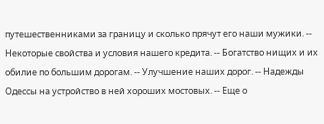путешественниками за границу и сколько прячут его наши мужики. -- Некоторые свойства и условия нашего кредита. -- Богатство нищих и их обилие по большим дорогам. -- Улучшение наших дорог. -- Надежды Одессы на устройство в ней хороших мостовых. -- Еще о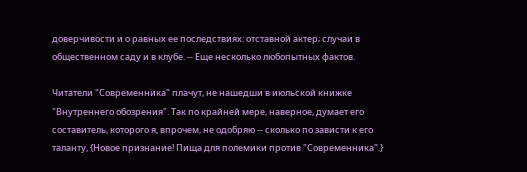доверчивости и о равных ее последствиях: отставной актер; случаи в общественном саду и в клубе. -- Еще несколько любопытных фактов.

Читатели "Современника" плачут, не нашедши в июльской книжке "Внутреннего обозрения". Так по крайней мере, наверное, думает его составитель, которого я, впрочем, не одобряю -- сколько по зависти к его таланту, {Новое признание! Пища для полемики против "Современника".}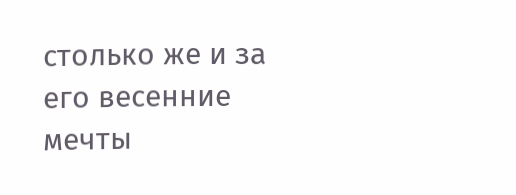столько же и за его весенние мечты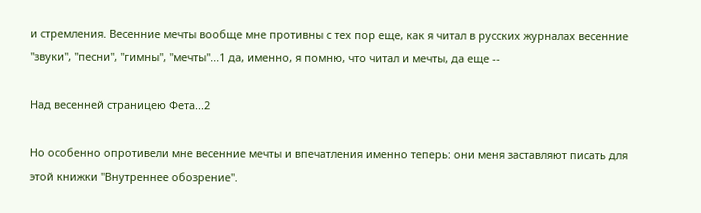и стремления. Весенние мечты вообще мне противны с тех пор еще, как я читал в русских журналах весенние "звуки", "песни", "гимны", "мечты"...1 да, именно, я помню, что читал и мечты, да еще --

Над весенней страницею Фета...2

Но особенно опротивели мне весенние мечты и впечатления именно теперь: они меня заставляют писать для этой книжки "Внутреннее обозрение".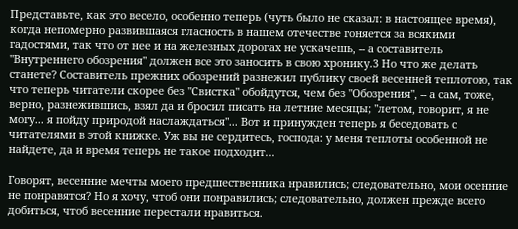Представьте, как это весело, особенно теперь (чуть было не сказал: в настоящее время), когда непомерно развившаяся гласность в нашем отечестве гоняется за всякими гадостями, так что от нее и на железных дорогах не ускачешь, -- а составитель "Внутреннего обозрения" должен все это заносить в свою хронику.3 Но что же делать станете? Составитель прежних обозрений разнежил публику своей весенней теплотою, так что теперь читатели скорее без "Свистка" обойдутся, чем без "Обозрения", -- а сам, тоже, верно, разнежившись, взял да и бросил писать на летние месяцы; "летом, говорит, я не могу... я пойду природой наслаждаться"... Вот и принужден теперь я беседовать с читателями в этой книжке. Уж вы не сердитесь, господа: у меня теплоты особенной не найдете, да и время теперь не такое подходит...

Говорят, весенние мечты моего предшественника нравились; следовательно, мои осенние не понравятся? Но я хочу, чтоб они понравились; следовательно, должен прежде всего добиться, чтоб весенние перестали нравиться.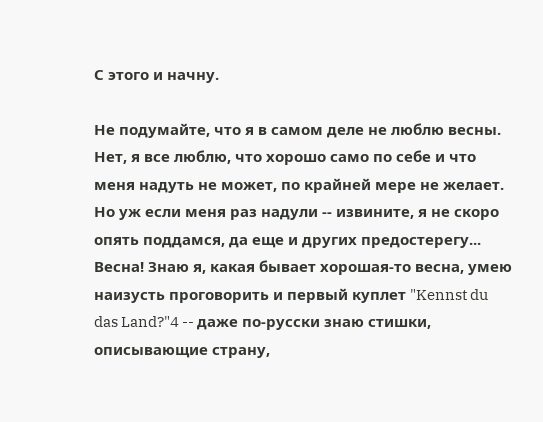С этого и начну.

Не подумайте, что я в самом деле не люблю весны. Нет, я все люблю, что хорошо само по себе и что меня надуть не может, по крайней мере не желает. Но уж если меня раз надули -- извините, я не скоро опять поддамся, да еще и других предостерегу... Весна! Знаю я, какая бывает хорошая-то весна, умею наизусть проговорить и первый куплет "Kennst du das Land?"4 -- даже по-русски знаю стишки, описывающие страну,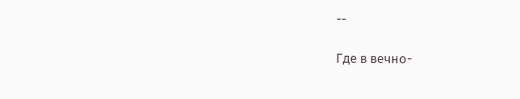--

Где в вечно-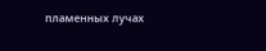пламенных лучах